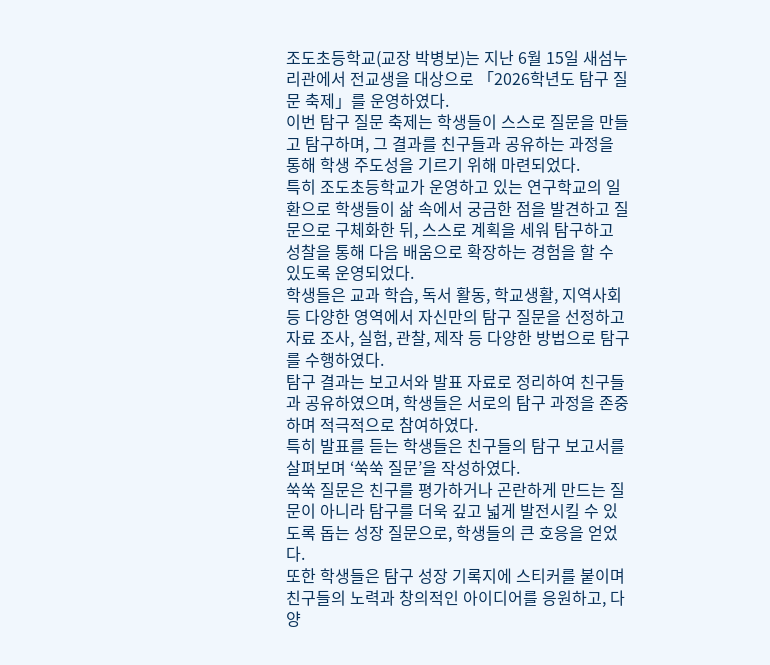조도초등학교(교장 박병보)는 지난 6월 15일 새섬누리관에서 전교생을 대상으로 「2026학년도 탐구 질문 축제」를 운영하였다.
이번 탐구 질문 축제는 학생들이 스스로 질문을 만들고 탐구하며, 그 결과를 친구들과 공유하는 과정을 통해 학생 주도성을 기르기 위해 마련되었다.
특히 조도초등학교가 운영하고 있는 연구학교의 일환으로 학생들이 삶 속에서 궁금한 점을 발견하고 질문으로 구체화한 뒤, 스스로 계획을 세워 탐구하고 성찰을 통해 다음 배움으로 확장하는 경험을 할 수 있도록 운영되었다.
학생들은 교과 학습, 독서 활동, 학교생활, 지역사회 등 다양한 영역에서 자신만의 탐구 질문을 선정하고 자료 조사, 실험, 관찰, 제작 등 다양한 방법으로 탐구를 수행하였다.
탐구 결과는 보고서와 발표 자료로 정리하여 친구들과 공유하였으며, 학생들은 서로의 탐구 과정을 존중하며 적극적으로 참여하였다.
특히 발표를 듣는 학생들은 친구들의 탐구 보고서를 살펴보며 ‘쑥쑥 질문’을 작성하였다.
쑥쑥 질문은 친구를 평가하거나 곤란하게 만드는 질문이 아니라 탐구를 더욱 깊고 넓게 발전시킬 수 있도록 돕는 성장 질문으로, 학생들의 큰 호응을 얻었다.
또한 학생들은 탐구 성장 기록지에 스티커를 붙이며 친구들의 노력과 창의적인 아이디어를 응원하고, 다양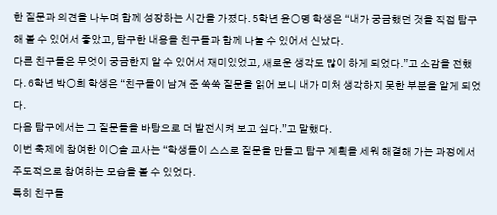한 질문과 의견을 나누며 함께 성장하는 시간을 가졌다. 5학년 윤○명 학생은 “내가 궁금했던 것을 직접 탐구해 볼 수 있어서 좋았고, 탐구한 내용을 친구들과 함께 나눌 수 있어서 신났다.
다른 친구들은 무엇이 궁금한지 알 수 있어서 재미있었고, 새로운 생각도 많이 하게 되었다.”고 소감을 전했다. 6학년 박○희 학생은 “친구들이 남겨 준 쑥쑥 질문을 읽어 보니 내가 미처 생각하지 못한 부분을 알게 되었다.
다음 탐구에서는 그 질문들을 바탕으로 더 발전시켜 보고 싶다.”고 말했다.
이번 축제에 참여한 이○솔 교사는 “학생들이 스스로 질문을 만들고 탐구 계획을 세워 해결해 가는 과정에서 주도적으로 참여하는 모습을 볼 수 있었다.
특히 친구들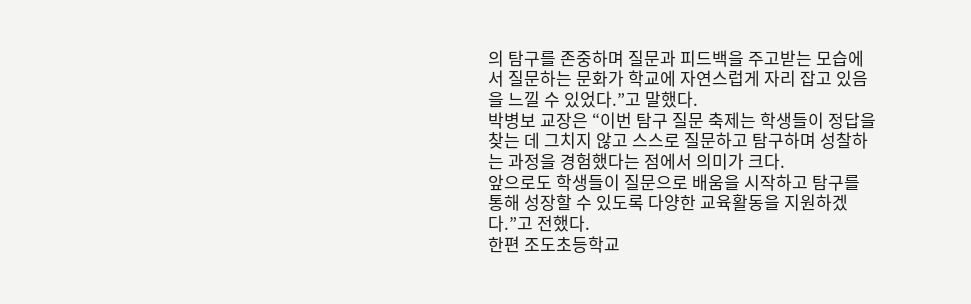의 탐구를 존중하며 질문과 피드백을 주고받는 모습에서 질문하는 문화가 학교에 자연스럽게 자리 잡고 있음을 느낄 수 있었다.”고 말했다.
박병보 교장은 “이번 탐구 질문 축제는 학생들이 정답을 찾는 데 그치지 않고 스스로 질문하고 탐구하며 성찰하는 과정을 경험했다는 점에서 의미가 크다.
앞으로도 학생들이 질문으로 배움을 시작하고 탐구를 통해 성장할 수 있도록 다양한 교육활동을 지원하겠다.”고 전했다.
한편 조도초등학교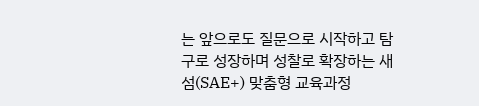는 앞으로도 질문으로 시작하고 탐구로 성장하며 성찰로 확장하는 새섬(SAE+) 맞춤형 교육과정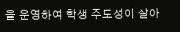을 운영하여 학생 주도성이 살아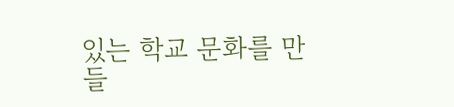있는 학교 문화를 만들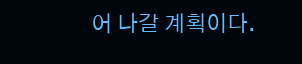어 나갈 계획이다.